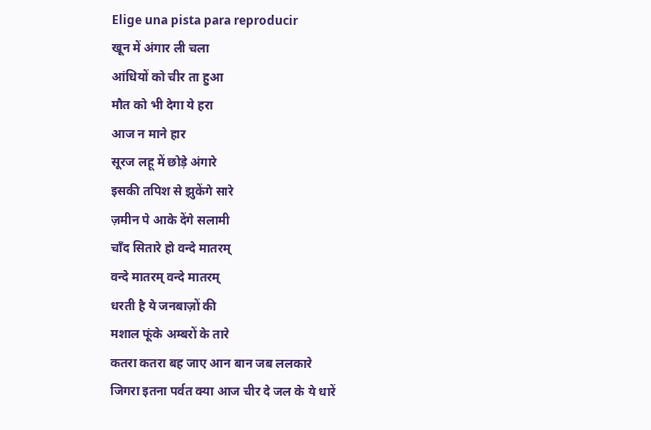Elige una pista para reproducir
खून में अंगार ली चला
आंधियों को चीर ता हुआ
मौत को भी देगा ये हरा
आज न माने हार
सूरज लहू में छोड़े अंगारे
इसकी तपिश से झुकेंगे सारे
ज़मीन पे आके देंगे सलामी
चाँद सितारे हो वन्दे मातरम्
वन्दे मातरम् वन्दे मातरम्
धरती है ये जनबाज़ों की
मशाल फूंके अम्बरों के तारे
कतरा कतरा बह जाए आन बान जब ललकारे
जिगरा इतना पर्वत क्या आज चीर दे जल के ये धारें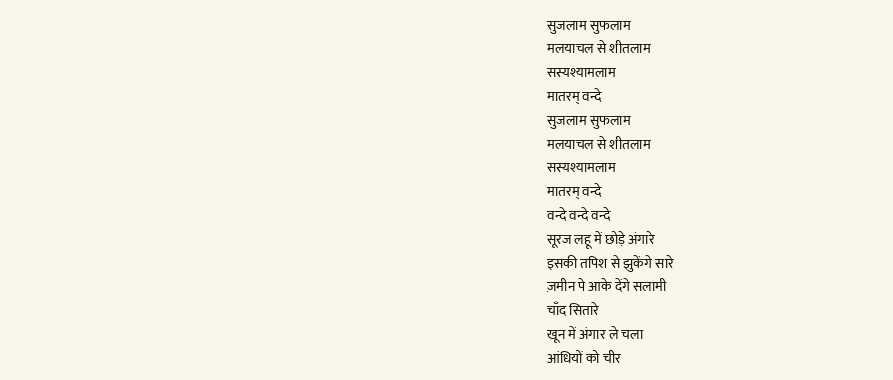सुजलाम सुफलाम
मलयाचल से शीतलाम
सस्यश्यामलाम
मातरम् वन्दे
सुजलाम सुफलाम
मलयाचल से शीतलाम
सस्यश्यामलाम
मातरम् वन्दे
वन्दे वन्दे वन्दे
सूरज लहू में छोड़े अंगारे
इसकी तपिश से झुकेंगे सारे
ज़मीन पे आके देंगे सलामी
चाँद सितारे
खून में अंगार ले चला
आंधियों को चीर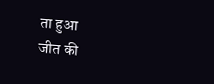ता हुआ
जीत की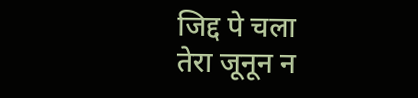जिद्द पे चला
तेरा जूनून न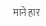माने हार